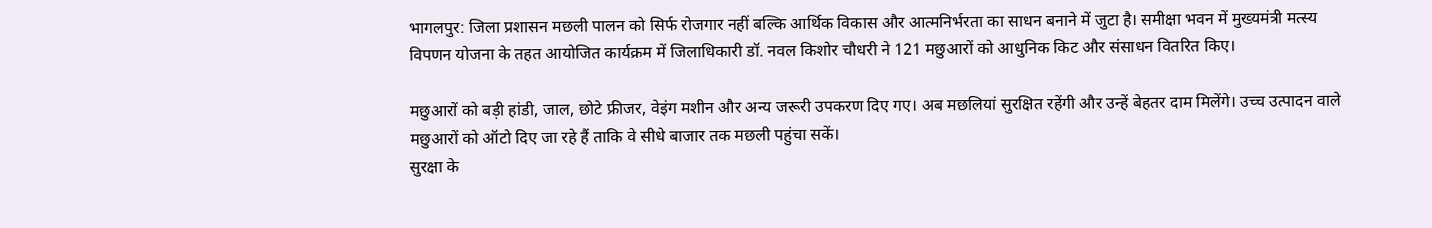भागलपुर: जिला प्रशासन मछली पालन को सिर्फ रोजगार नहीं बल्कि आर्थिक विकास और आत्मनिर्भरता का साधन बनाने में जुटा है। समीक्षा भवन में मुख्यमंत्री मत्स्य विपणन योजना के तहत आयोजित कार्यक्रम में जिलाधिकारी डॉ. नवल किशोर चौधरी ने 121 मछुआरों को आधुनिक किट और संसाधन वितरित किए।

मछुआरों को बड़ी हांडी, जाल, छोटे फ्रीजर, वेइंग मशीन और अन्य जरूरी उपकरण दिए गए। अब मछलियां सुरक्षित रहेंगी और उन्हें बेहतर दाम मिलेंगे। उच्च उत्पादन वाले मछुआरों को ऑटो दिए जा रहे हैं ताकि वे सीधे बाजार तक मछली पहुंचा सकें।
सुरक्षा के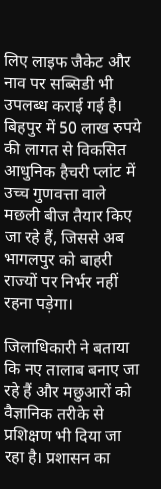लिए लाइफ जैकेट और नाव पर सब्सिडी भी उपलब्ध कराई गई है। बिहपुर में 50 लाख रुपये की लागत से विकसित आधुनिक हैचरी प्लांट में उच्च गुणवत्ता वाले मछली बीज तैयार किए जा रहे हैं, जिससे अब भागलपुर को बाहरी राज्यों पर निर्भर नहीं रहना पड़ेगा।

जिलाधिकारी ने बताया कि नए तालाब बनाए जा रहे हैं और मछुआरों को वैज्ञानिक तरीके से प्रशिक्षण भी दिया जा रहा है। प्रशासन का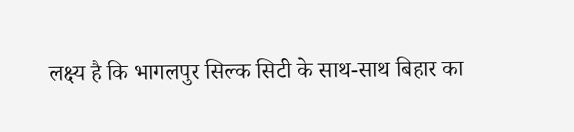लक्ष्य है कि भागलपुर सिल्क सिटी के साथ-साथ बिहार का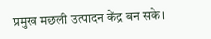प्रमुख मछली उत्पादन केंद्र बन सके।